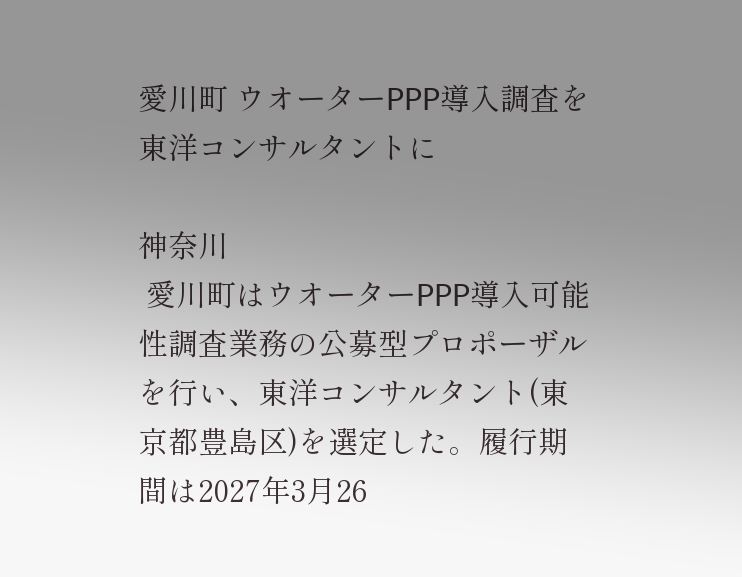愛川町 ウオーターPPP導入調査を東洋コンサルタントに

神奈川
 愛川町はウオーターPPP導入可能性調査業務の公募型プロポーザルを行い、東洋コンサルタント(東京都豊島区)を選定した。履行期間は2027年3月26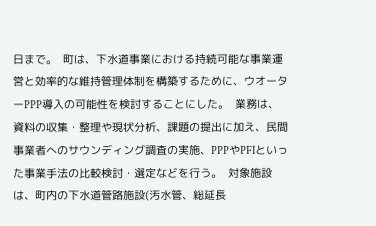日まで。  町は、下水道事業における持続可能な事業運営と効率的な維持管理体制を構築するために、ウオーターPPP導入の可能性を検討することにした。  業務は、資料の収集・整理や現状分析、課題の提出に加え、民間事業者へのサウンディング調査の実施、PPPやPFIといった事業手法の比較検討・選定などを行う。  対象施設は、町内の下水道管路施設(汚水管、総延長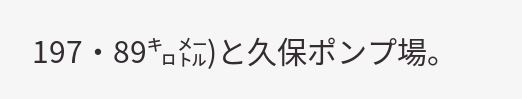197・89㌔㍍)と久保ポンプ場。